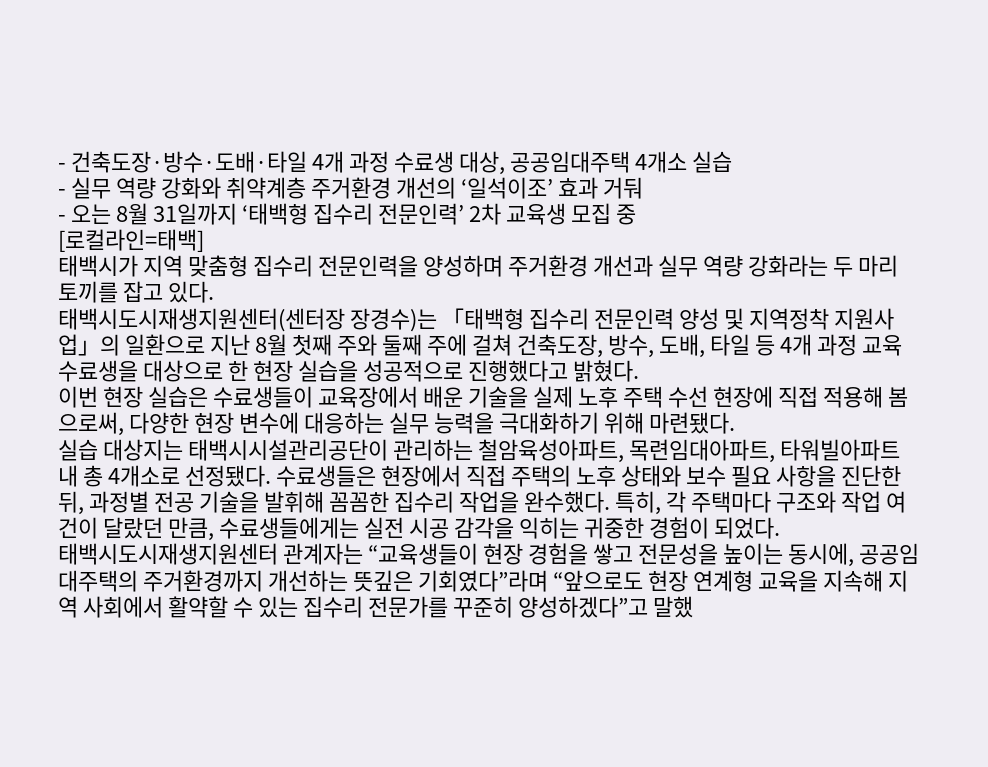- 건축도장·방수·도배·타일 4개 과정 수료생 대상, 공공임대주택 4개소 실습
- 실무 역량 강화와 취약계층 주거환경 개선의 ‘일석이조’ 효과 거둬
- 오는 8월 31일까지 ‘태백형 집수리 전문인력’ 2차 교육생 모집 중
[로컬라인=태백]
태백시가 지역 맞춤형 집수리 전문인력을 양성하며 주거환경 개선과 실무 역량 강화라는 두 마리 토끼를 잡고 있다.
태백시도시재생지원센터(센터장 장경수)는 「태백형 집수리 전문인력 양성 및 지역정착 지원사업」의 일환으로 지난 8월 첫째 주와 둘째 주에 걸쳐 건축도장, 방수, 도배, 타일 등 4개 과정 교육 수료생을 대상으로 한 현장 실습을 성공적으로 진행했다고 밝혔다.
이번 현장 실습은 수료생들이 교육장에서 배운 기술을 실제 노후 주택 수선 현장에 직접 적용해 봄으로써, 다양한 현장 변수에 대응하는 실무 능력을 극대화하기 위해 마련됐다.
실습 대상지는 태백시시설관리공단이 관리하는 철암육성아파트, 목련임대아파트, 타워빌아파트 내 총 4개소로 선정됐다. 수료생들은 현장에서 직접 주택의 노후 상태와 보수 필요 사항을 진단한 뒤, 과정별 전공 기술을 발휘해 꼼꼼한 집수리 작업을 완수했다. 특히, 각 주택마다 구조와 작업 여건이 달랐던 만큼, 수료생들에게는 실전 시공 감각을 익히는 귀중한 경험이 되었다.
태백시도시재생지원센터 관계자는 “교육생들이 현장 경험을 쌓고 전문성을 높이는 동시에, 공공임대주택의 주거환경까지 개선하는 뜻깊은 기회였다”라며 “앞으로도 현장 연계형 교육을 지속해 지역 사회에서 활약할 수 있는 집수리 전문가를 꾸준히 양성하겠다”고 말했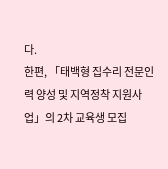다.
한편, 「태백형 집수리 전문인력 양성 및 지역정착 지원사업」의 2차 교육생 모집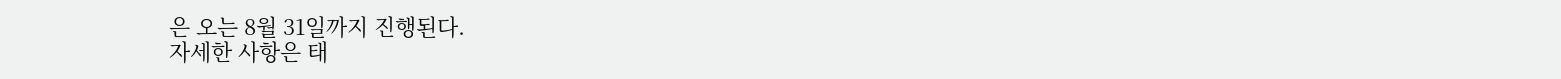은 오는 8월 31일까지 진행된다.
자세한 사항은 태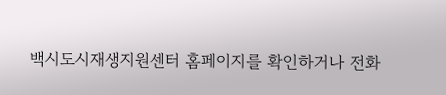백시도시재생지원센터 홈페이지를 확인하거나 전화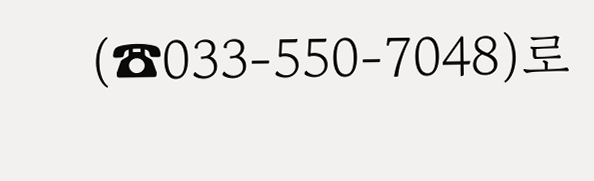(☎033-550-7048)로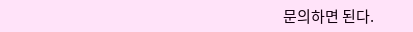문의하면 된다.